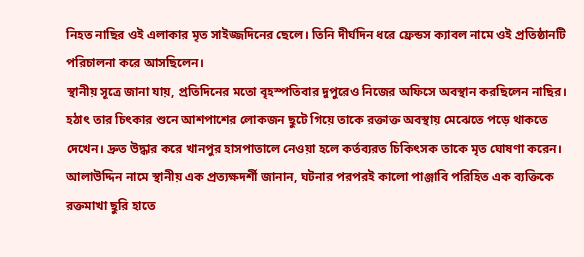নিহত নাছির ওই এলাকার মৃত সাইজ্জদিনের ছেলে। তিনি দীর্ঘদিন ধরে ফ্রেন্ডস ক্যাবল নামে ওই প্রতিষ্ঠানটি পরিচালনা করে আসছিলেন।
স্থানীয় সূত্রে জানা যায়, প্রতিদিনের মতো বৃহস্পতিবার দুপুরেও নিজের অফিসে অবস্থান করছিলেন নাছির। হঠাৎ তার চিৎকার শুনে আশপাশের লোকজন ছুটে গিয়ে তাকে রক্তাক্ত অবস্থায় মেঝেতে পড়ে থাকতে দেখেন। দ্রুত উদ্ধার করে খানপুর হাসপাতালে নেওয়া হলে কর্তব্যরত চিকিৎসক তাকে মৃত ঘোষণা করেন। আলাউদ্দিন নামে স্থানীয় এক প্রত্যক্ষদর্শী জানান, ঘটনার পরপরই কালো পাঞ্জাবি পরিহিত এক ব্যক্তিকে রক্তমাখা ছুরি হাতে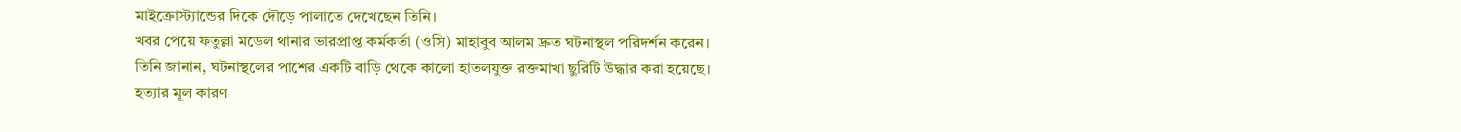মাইক্রোস্ট্যান্ডের দিকে দৌড়ে পালাতে দেখেছেন তিনি।
খবর পেয়ে ফতুল্লা মডেল থানার ভারপ্রাপ্ত কর্মকর্তা (ওসি) মাহাবুব আলম দ্রুত ঘটনাস্থল পরিদর্শন করেন। তিনি জানান, ঘটনাস্থলের পাশের একটি বাড়ি থেকে কালো হাতলযুক্ত রক্তমাখা ছুরিটি উদ্ধার করা হয়েছে। হত্যার মূল কারণ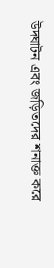উদ্ঘাটন এবং জড়িতদের শনাক্ত করে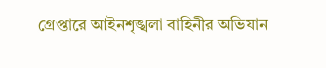গ্রেপ্তারে আইনশৃঙ্খলা বাহিনীর অভিযান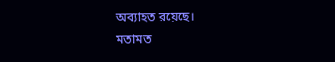অব্যাহত রয়েছে।
মতামত